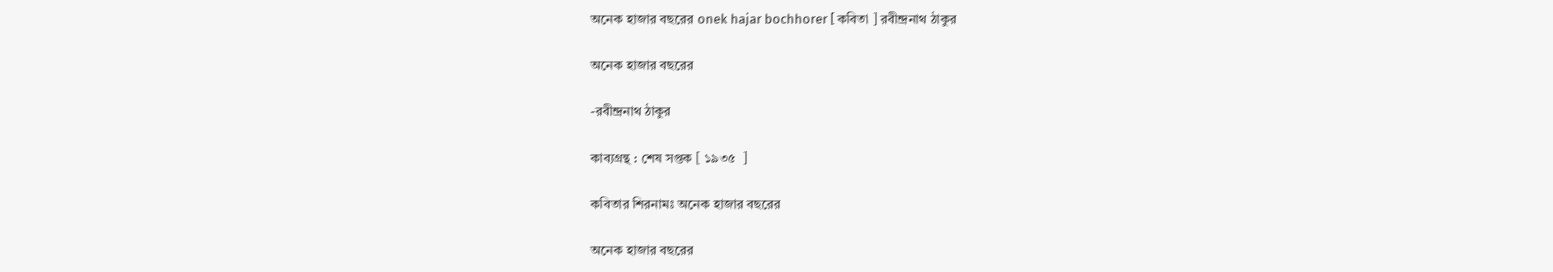অনেক হাজার বছরের onek hajar bochhorer [ কবিতা ] রবীন্দ্রনাথ ঠাকুর

অনেক হাজার বছরের

-রবীন্দ্রনাথ ঠাকুর

কাব্যগ্রন্থ : শেষ সপ্তক [ ১৯৩৫  ]

কবিতার শিরনামঃ অনেক হাজার বছরের

অনেক হাজার বছরের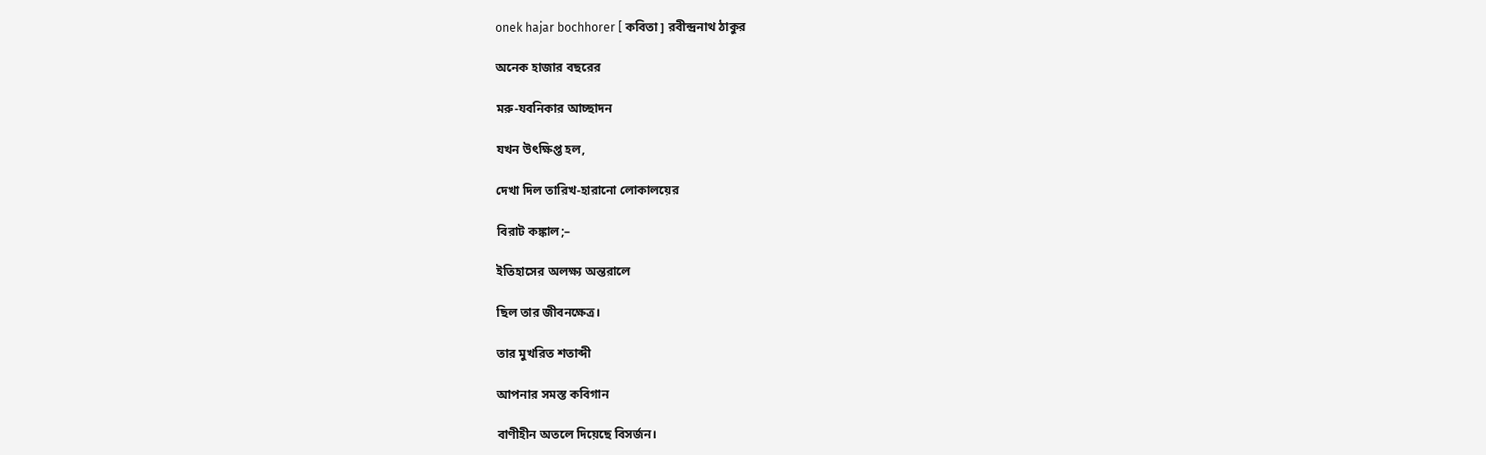onek hajar bochhorer [ কবিতা ] রবীন্দ্রনাথ ঠাকুর

অনেক হাজার বছরের

মরু-যবনিকার আচ্ছাদন

যখন উৎক্ষিপ্ত হল,

দেখা দিল তারিখ-হারানো লোকালয়ের

বিরাট কঙ্কাল;–

ইতিহাসের অলক্ষ্য অন্তরালে

ছিল তার জীবনক্ষেত্র।

তার মুখরিত শতাব্দী

আপনার সমস্ত কবিগান

বাণীহীন অতলে দিয়েছে বিসর্জন।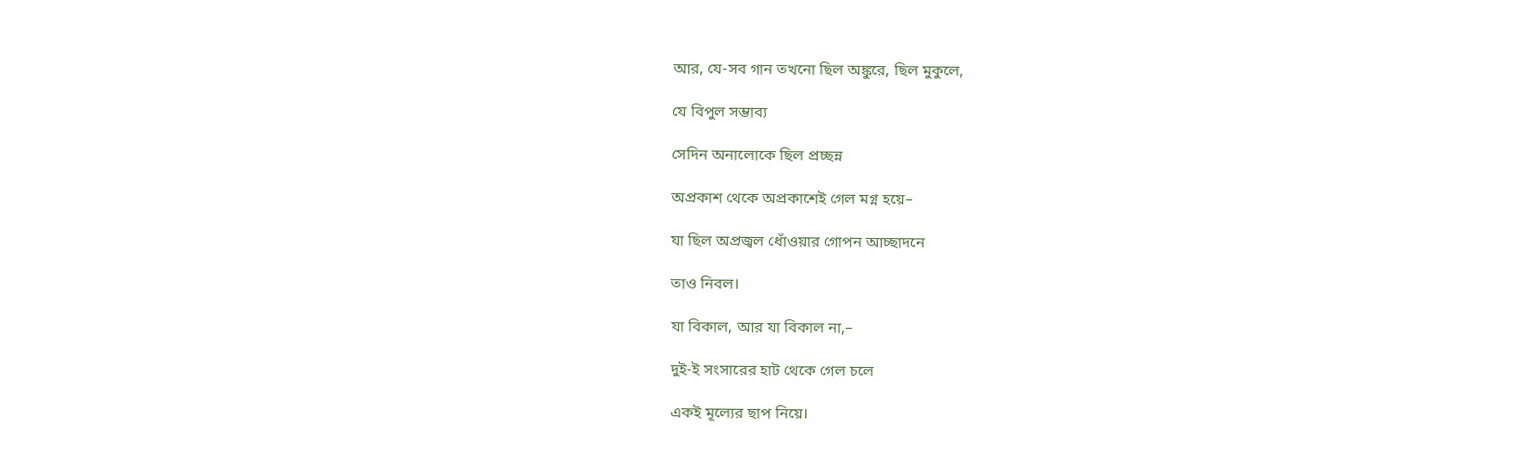আর, যে-সব গান তখনো ছিল অঙ্কুরে, ছিল মুকুলে,

যে বিপুল সম্ভাব্য

সেদিন অনালোকে ছিল প্রচ্ছন্ন

অপ্রকাশ থেকে অপ্রকাশেই গেল মগ্ন হয়ে–

যা ছিল অপ্রজ্বল ধোঁওয়ার গোপন আচ্ছাদনে

তাও নিবল।

যা বিকাল, আর যা বিকাল না,–

দুই-ই সংসারের হাট থেকে গেল চলে

একই মূল্যের ছাপ নিয়ে।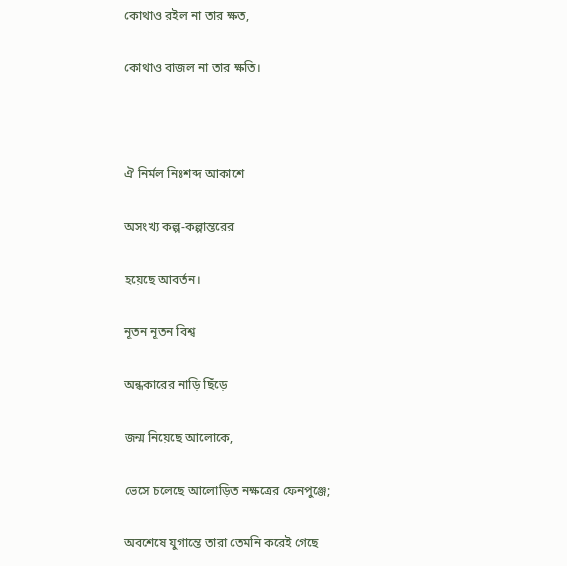কোথাও রইল না তার ক্ষত,

কোথাও বাজল না তার ক্ষতি।



ঐ নির্মল নিঃশব্দ আকাশে

অসংখ্য কল্প-কল্পান্তরের

হয়েছে আবর্তন।

নূতন নূতন বিশ্ব

অন্ধকারের নাড়ি ছিঁড়ে

জন্ম নিয়েছে আলোকে,

ভেসে চলেছে আলোড়িত নক্ষত্রের ফেনপুঞ্জে;

অবশেষে যুগান্তে তারা তেমনি করেই গেছে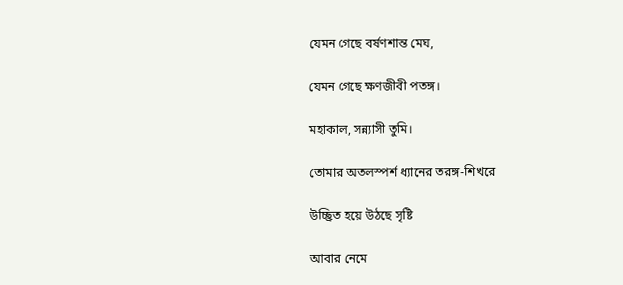যেমন গেছে বর্ষণশান্ত মেঘ,

যেমন গেছে ক্ষণজীবী পতঙ্গ।

মহাকাল, সন্ন্যাসী তুমি।

তোমার অতলস্পর্শ ধ্যানের তরঙ্গ-শিখরে

উচ্ছ্রিত হয়ে উঠছে সৃষ্টি

আবার নেমে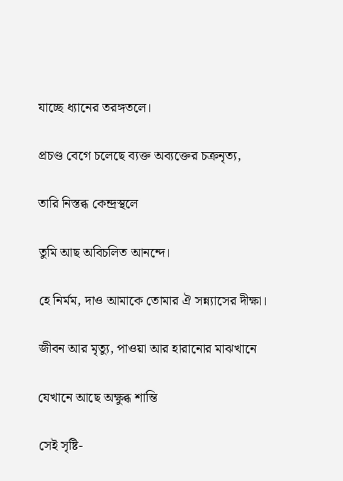যাচ্ছে ধ্যানের তরঙ্গতলে।

প্রচণ্ড বেগে চলেছে ব্যক্ত অব্যক্তের চক্রনৃত্য,

তারি নিস্তব্ধ কেন্দ্রস্থলে

তুমি আছ অবিচলিত আনন্দে।

হে নির্মম, দাও আমাকে তোমার ঐ সন্ন্যাসের দীক্ষা।

জীবন আর মৃত্যু, পাওয়া আর হারানোর মাঝখানে

যেখানে আছে অক্ষুব্ধ শান্তি

সেই সৃষ্টি-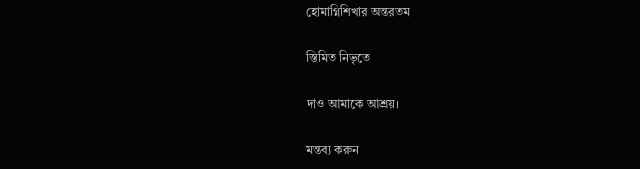হোমাগ্নিশিখার অন্তরতম

স্তিমিত নিভৃতে

দাও আমাকে আশ্রয়।

মন্তব্য করুন